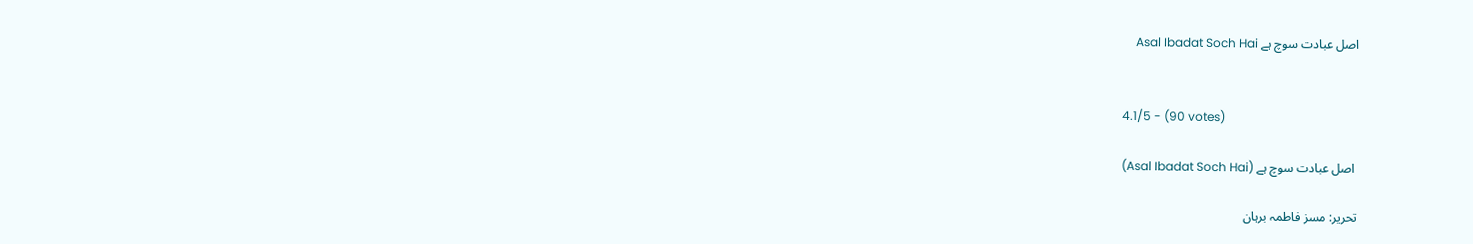اصل عبادت سوچ ہے Asal Ibadat Soch Hai


4.1/5 - (90 votes)

 اصل عبادت سوچ ہے (Asal Ibadat Soch Hai)

تحریر: مسز فاطمہ برہان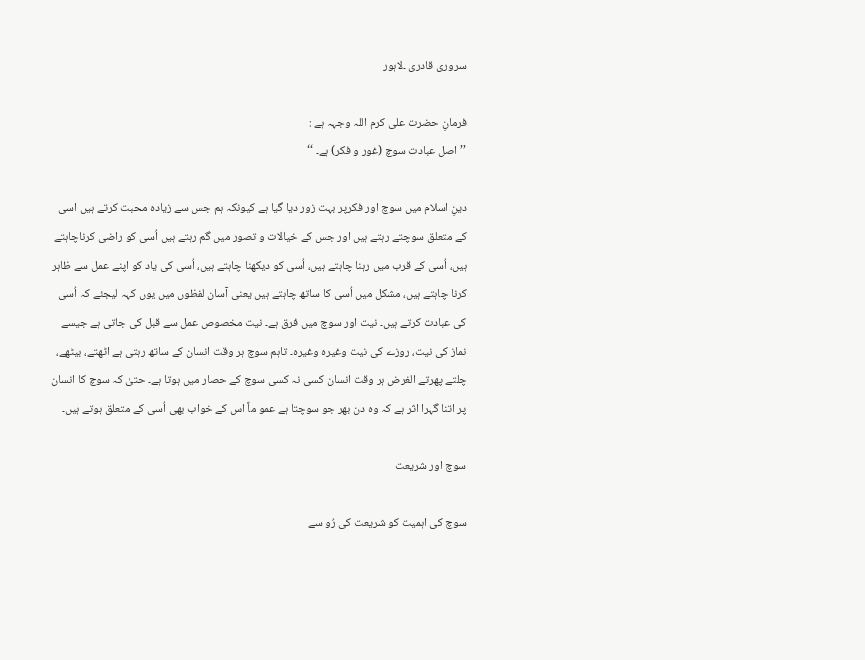سروری قادری ۔لاہور

فرمانِ حضرت علی کرم اللہ وجہہ ہے :
’’اصل عبادت سوچ (غور و فکر) ہے۔ ‘‘

دینِ اسلام میں سوچ اور فکرپر بہت زور دیا گیا ہے کیونکہ ہم جس سے زیادہ محبت کرتے ہیں اسی کے متعلق سوچتے رہتے ہیں اور جس کے خیالات و تصور میں گم رہتے ہیں اُسی کو راضی کرناچاہتے ہیں، اُسی کے قرب میں رہنا چاہتے ہیں، اُسی کو دیکھنا چاہتے ہیں، اُسی کی یاد کو اپنے عمل سے ظاہر کرنا چاہتے ہیں، مشکل میں اُسی کا ساتھ چاہتے ہیں یعنی آسان لفظوں میں یوں کہہ لیجئے کہ اُسی کی عبادت کرتے ہیں۔ نیت اور سوچ میں فرق ہے۔ نیت مخصوص عمل سے قبل کی جاتی ہے جیسے نماز کی نیت، روزے کی نیت وغیرہ وغیرہ۔ تاہم سوچ ہر وقت انسان کے ساتھ رہتی ہے اٹھتے، بیٹھے، چلتے پھرتے الغرض ہر وقت انسان کسی نہ کسی سوچ کے حصار میں ہوتا ہے۔ حتیٰ کہ سوچ کا انسان پر اتنا گہرا اثر ہے کہ وہ دن بھر جو سوچتا ہے عمو ماً اس کے خواب بھی اُسی کے متعلق ہوتے ہیں۔

سوچ اور شریعت

سوچ کی اہمیت کو شریعت کی رُو سے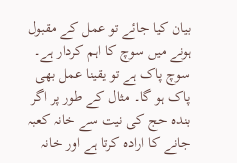بیان کیا جائے تو عمل کے مقبول ہونے میں سوچ کا اہم کردار ہے۔ سوچ پاک ہے تو یقینا عمل بھی پاک ہو گا۔ مثال کے طور پر اگر بندہ حج کی نیت سے خانہ کعبہ جانے کا ارادہ کرتا ہے اور خانہ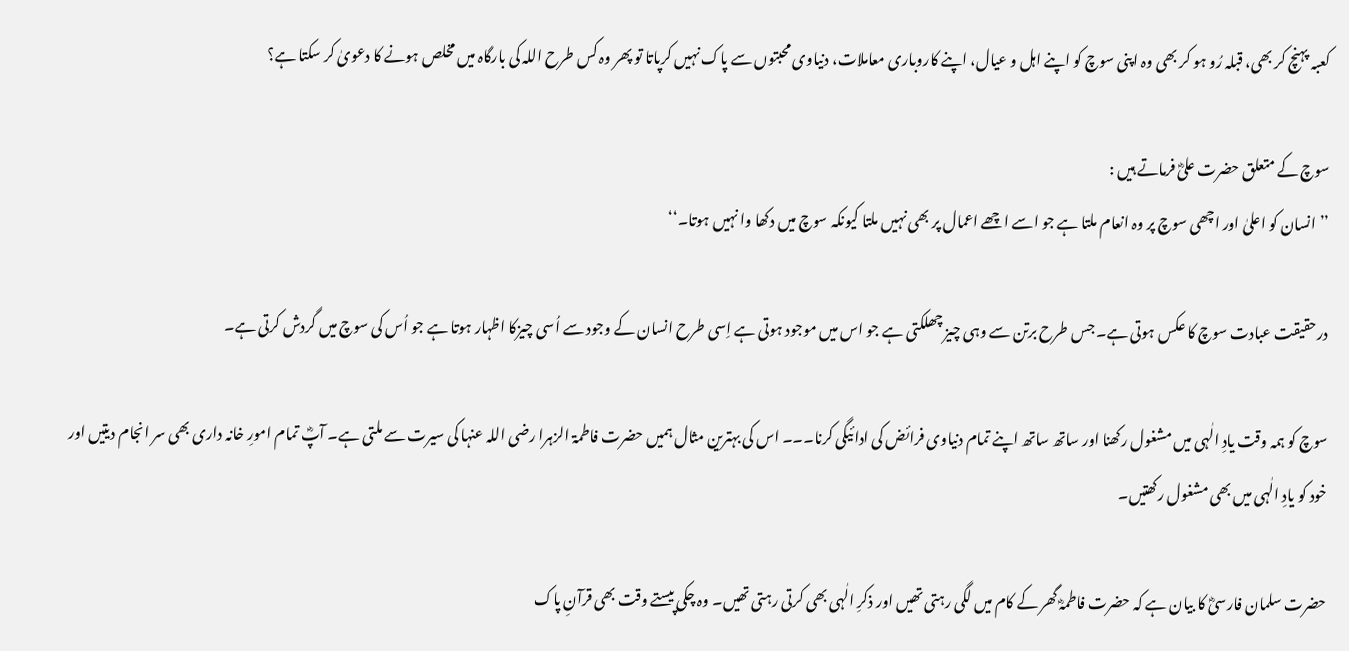کعبہ پہنچ کر بھی، قبلہ رُو ہو کر بھی وہ اپنی سوچ کو اپنے اہل و عیال، اپنے کاروباری معاملات، دنیاوی محبتوں سے پاک نہیں کرپاتا تو پھر وہ کس طرح اللہ کی بارگاہ میں مخلص ہونے کا دعویٰ کر سکتا ہے؟

سوچ کے متعلق حضرت علیؓ فرماتے ہیں :
’’انسان کو اعلیٰ اور اچھی سوچ پر وہ انعام ملتا ہے جو اسے اچھے اعمال پر بھی نہیں ملتا کیونکہ سوچ میں دکھا وا نہیں ہوتا۔‘‘

درحقیقت عبادت سوچ کا عکس ہوتی ہے۔ جس طرح برتن سے وہی چیز چھلکتی ہے جو اس میں موجود ہوتی ہے اِسی طرح انسان کے وجود سے اُسی چیزکا اظہار ہوتا ہے جو اُس کی سوچ میں گردش کرتی ہے۔

سوچ کو ہمہ وقت یادِ الٰہی میں مشغول رکھنا اور ساتھ ساتھ اپنے تمام دنیاوی فرائض کی ادائیگی کرنا۔۔۔ اس کی بہترین مثال ہمیں حضرت فاطمۃ الزہرا رضی اللہ عنہا کی سیرت سے ملتی ہے۔ آپؓ تمام امورِ خانہ داری بھی سر انجام دیتیں اور خود کو یادِ الٰہی میں بھی مشغول رکھتیں۔

حضرت سلمان فارسیؓ کا بیان ہے کہ حضرت فاطمہؓ گھر کے کام میں لگی رہتی تھیں اور ذکرِ الٰہی بھی کرتی رہتی تھیں۔ وہ چکی پیستے وقت بھی قرآنِ پاک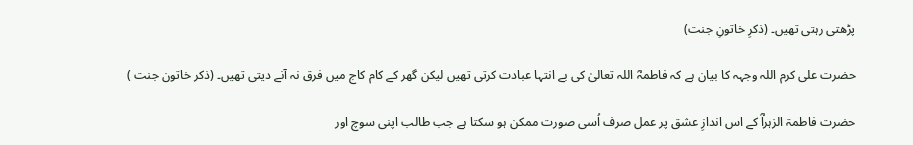پڑھتی رہتی تھیں۔ (ذکرِ خاتونِ جنت)

حضرت علی کرم اللہ وجہہ کا بیان ہے کہ فاطمہؓ اللہ تعالیٰ کی بے انتہا عبادت کرتی تھیں لیکن گھر کے کام کاج میں فرق نہ آنے دیتی تھیں۔ (ذکر خاتون جنت )

حضرت فاطمۃ الزہراؓ کے اس اندازِ عشق پر عمل صرف اُسی صورت ممکن ہو سکتا ہے جب طالب اپنی سوچ اور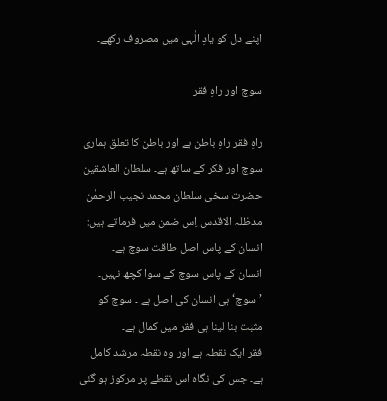اپنے دل کو یادِ الٰہی میں مصروف رکھے۔

سوچ اور راہِ فقر

راہِ فقر راہِ باطن ہے اور باطن کا تعلق ہماری سوچ اور فکر کے ساتھ ہے۔ سلطان العاشقین حضرت سخی سلطان محمد نجیب الرحمٰن مدظلہ الاقدس اِس ضمن میں فرماتے ہیں:
انسان کے پاس اصل طاقت سوچ ہے۔
انسان کے پاس سوچ کے سوا کچھ نہیں۔
’سوچ‘ ہی انسان کی اصل ہے ۔ سوچ کو مثبت بنا لینا ہی فقر میں کمال ہے۔
فقر ایک نقطہ ہے اور وہ نقطہ مرشد کامل ہے۔ جس کی نگاہ اس نقطے پر مرکوز ہو گئی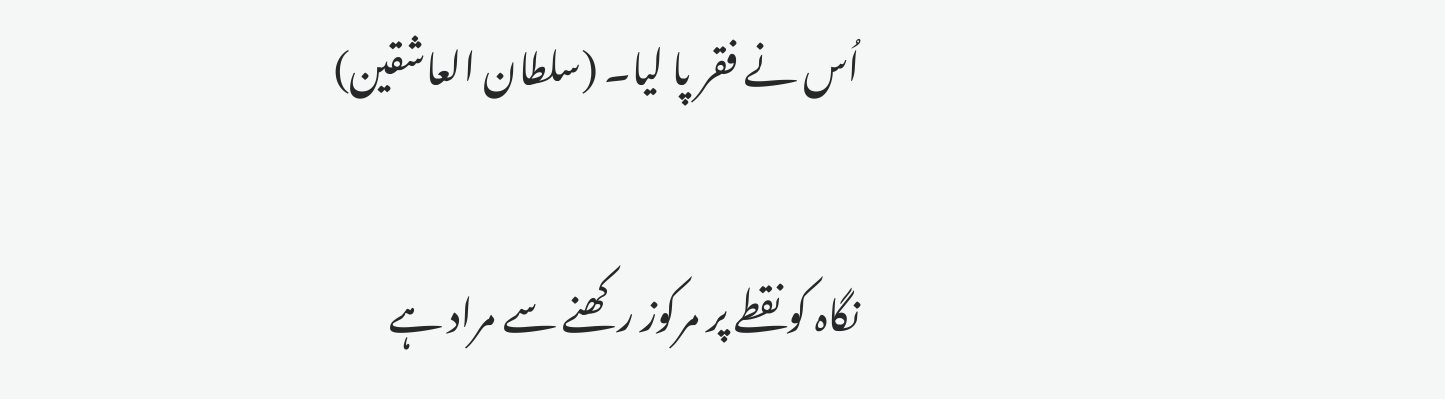اُس نے فقر پا لیا۔ (سلطان العاشقین)

نگاہ کو نقطے پر مرکوز رکھنے سے مراد ہے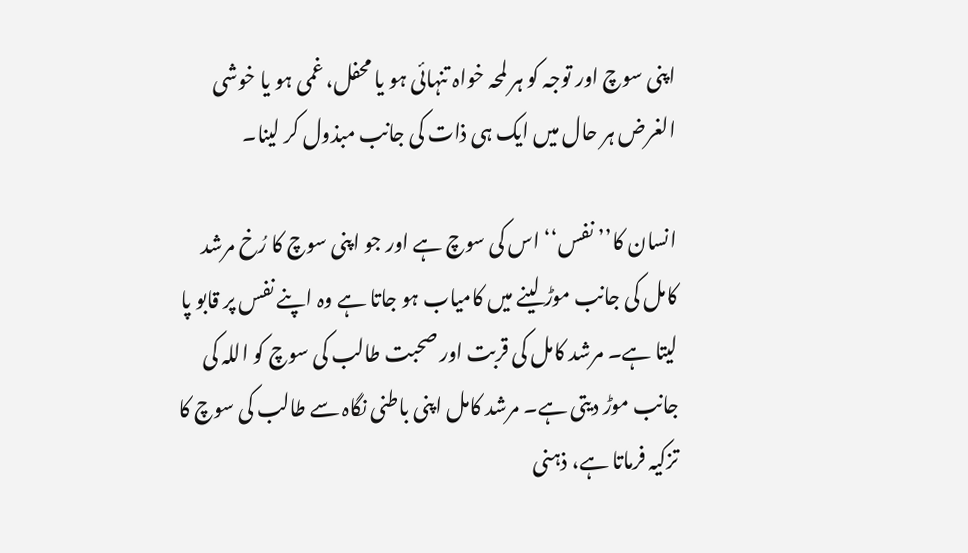اپنی سوچ اور توجہ کو ہر لمحہ خواہ تنہائی ہو یا محفل، غمی ہو یا خوشی الغرض ہر حال میں ایک ہی ذات کی جانب مبذول کر لینا۔

انسان کا’’ نفس‘‘ اس کی سوچ ہے اور جو اپنی سوچ کا رُخ مرشد کامل کی جانب موڑ لینے میں کامیاب ہو جاتا ہے وہ اپنے نفس پر قابو پا لیتا ہے۔ مرشد کامل کی قربت اور صحبت طالب کی سوچ کو اللہ کی جانب موڑ دیتی ہے۔ مرشد کامل اپنی باطنی نگاہ سے طالب کی سوچ کا تزکیہ فرماتا ہے، ذہنی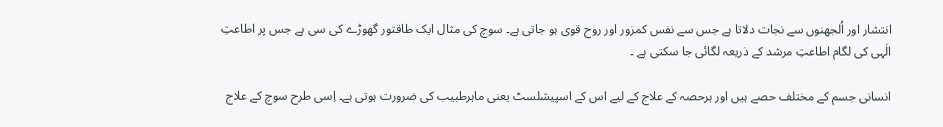انتشار اور اُلجھنوں سے نجات دلاتا ہے جس سے نفس کمزور اور روح قوی ہو جاتی ہے۔ سوچ کی مثال ایک طاقتور گھوڑے کی سی ہے جس پر اطاعتِ الٰہی کی لگام اطاعتِ مرشد کے ذریعہ لگائی جا سکتی ہے ۔

انسانی جسم کے مختلف حصے ہیں اور ہرحصہ کے علاج کے لیے اس کے اسپیشلسٹ یعنی ماہرطبیب کی ضرورت ہوتی ہے۔ اِسی طرح سوچ کے علاج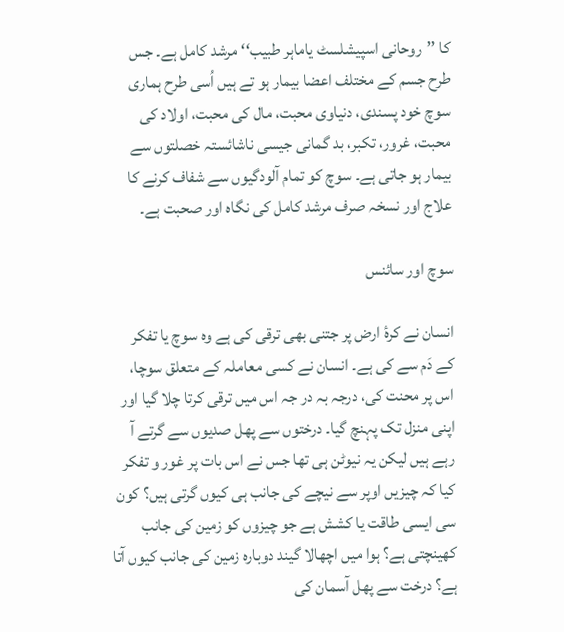کا ’’روحانی اسپیشلسٹ یاماہر طبیب‘‘ مرشد کامل ہے۔ جس طرح جسم کے مختلف اعضا بیمار ہو تے ہیں اُسی طرح ہماری سوچ خود پسندی، دنیاوی محبت، مال کی محبت، اولاد کی محبت، غرور، تکبر، بد گمانی جیسی ناشائستہ خصلتوں سے بیمار ہو جاتی ہے۔ سوچ کو تمام آلودگیوں سے شفاف کرنے کا علاج اور نسخہ صرف مرشد کامل کی نگاہ اور صحبت ہے۔

سوچ اور سائنس

انسان نے کرۂ ارض پر جتنی بھی ترقی کی ہے وہ سوچ یا تفکر کے دَم سے کی ہے۔ انسان نے کسی معاملہ کے متعلق سوچا، اس پر محنت کی، درجہ بہ در جہ اس میں ترقی کرتا چلا گیا اور اپنی منزل تک پہنچ گیا۔ درختوں سے پھل صدیوں سے گرتے آ رہے ہیں لیکن یہ نیوٹن ہی تھا جس نے اس بات پر غور و تفکر کیا کہ چیزیں اوپر سے نیچے کی جانب ہی کیوں گرتی ہیں؟ کون سی ایسی طاقت یا کشش ہے جو چیزوں کو زمین کی جانب کھینچتی ہے؟ ہوا میں اچھالا گیند دوبارہ زمین کی جانب کیوں آتا ہے؟ درخت سے پھل آسمان کی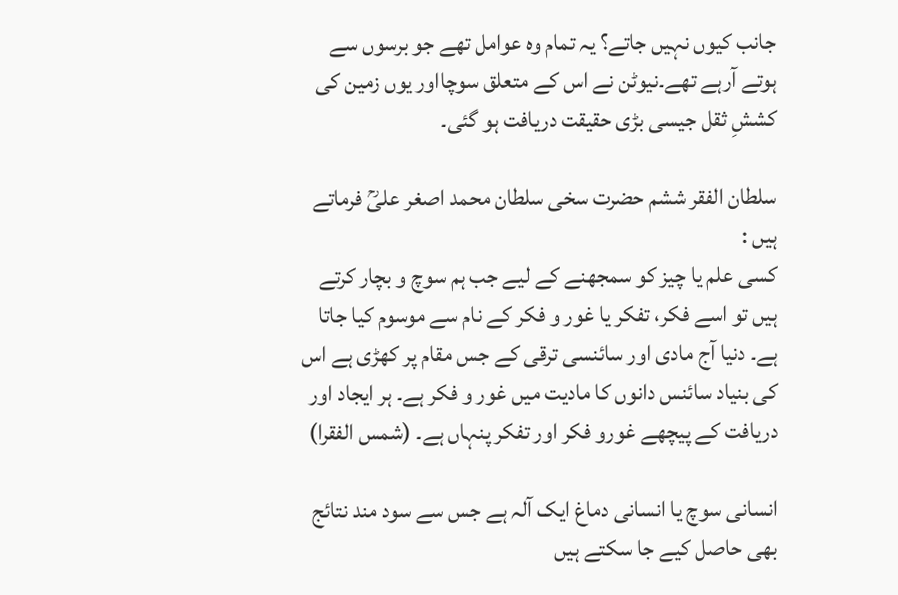جانب کیوں نہیں جاتے؟ یہ تمام وہ عوامل تھے جو برسوں سے ہوتے آرہے تھے۔نیوٹن نے اس کے متعلق سوچااور یوں زمین کی کششِ ثقل جیسی بڑی حقیقت دریافت ہو گئی۔

سلطان الفقر ششم حضرت سخی سلطان محمد اصغر علیؒ فرماتے ہیں :
کسی علم یا چیز کو سمجھنے کے لیے جب ہم سوچ و بچار کرتے ہیں تو اسے فکر، تفکر یا غور و فکر کے نام سے موسوم کیا جاتا ہے۔ دنیا آج مادی اور سائنسی ترقی کے جس مقام پر کھڑی ہے اس کی بنیاد سائنس دانوں کا مادیت میں غور و فکر ہے۔ ہر ایجاد اور دریافت کے پیچھے غورو فکر اور تفکر پنہاں ہے۔ (شمس الفقرا)

انسانی سوچ یا انسانی دماغ ایک آلہ ہے جس سے سود مند نتائج بھی حاصل کیے جا سکتے ہیں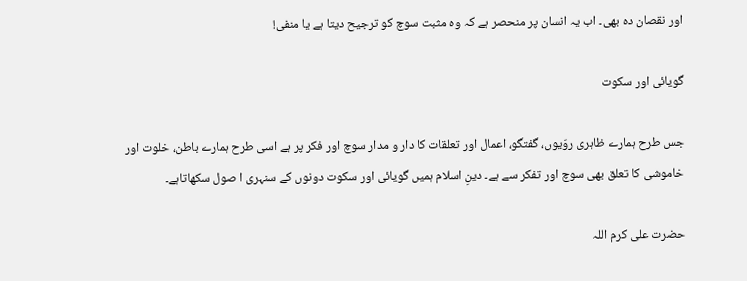اور نقصان دہ بھی۔ اب یہ انسان پر منحصر ہے کہ وہ مثبت سوچ کو ترجیح دیتا ہے یا منفی!

گویائی اور سکوت

جس طرح ہمارے ظاہری روّیوں، گفتگو، اعمال اور تعلقات کا دار و مدار سوچ اور فکر پر ہے اسی طرح ہمارے باطن، خلوت اور خاموشی کا تعلق بھی سوچ اور تفکر سے ہے۔ دینِ اسلام ہمیں گویائی اور سکوت دونوں کے سنہری ا صول سکھاتاہے۔

حضرت علی کرم اللہ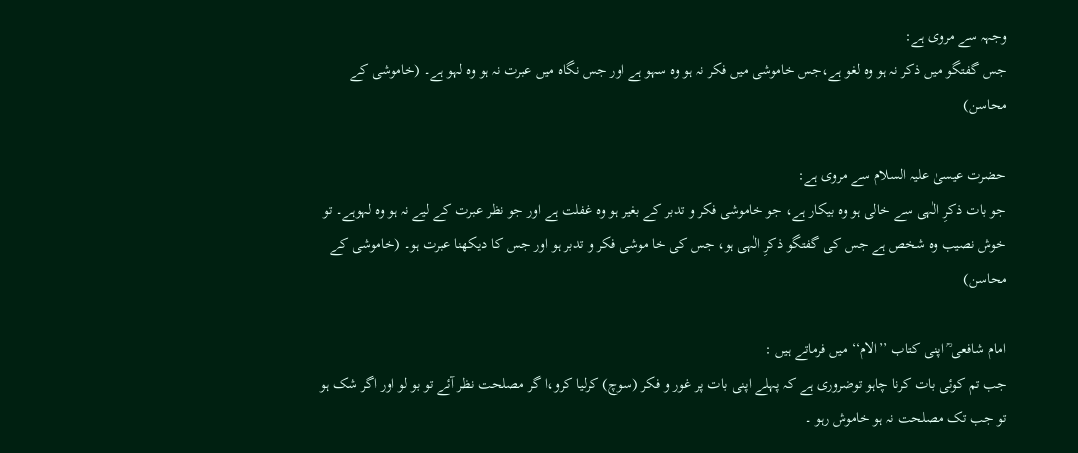وجہہ سے مروی ہے:
جس گفتگو میں ذکر نہ ہو وہ لغو ہے،جس خاموشی میں فکر نہ ہو وہ سہو ہے اور جس نگاہ میں عبرت نہ ہو وہ لہو ہے۔ (خاموشی کے محاسن)

حضرت عیسیٰ علیہ السلام سے مروی ہے:
جو بات ذکرِ الٰہی سے خالی ہو وہ بیکار ہے، جو خاموشی فکر و تدبر کے بغیر ہو وہ غفلت ہے اور جو نظر عبرت کے لیے نہ ہو وہ لہوہے۔ تو خوش نصیب وہ شخص ہے جس کی گفتگو ذکرِ الٰہی ہو، جس کی خا موشی فکر و تدبر ہو اور جس کا دیکھنا عبرت ہو۔ (خاموشی کے محاسن)

امام شافعی ؒ اپنی کتاب ’’الام‘‘ میں فرماتے ہیں :
جب تم کوئی بات کرنا چاہو توضروری ہے کہ پہلے اپنی بات پر غور و فکر (سوچ) کرلیا کرو،ا گر مصلحت نظر آئے تو بو لو اور اگر شک ہو تو جب تک مصلحت نہ ہو خاموش رہو ۔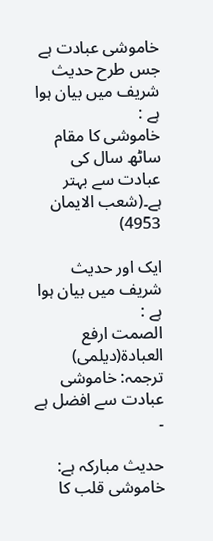خاموشی عبادت ہے جس طرح حدیث شریف میں بیان ہوا ہے :
خاموشی کا مقام ساٹھ سال کی عبادت سے بہتر ہے۔(شعب الایمان 4953)

ایک اور حدیث شریف میں بیان ہوا ہے :
الصمت ارفع العبادۃ(دیلمی)
ترجمہ: خاموشی عبادت سے افضل ہے ۔

حدیث مبارکہ ہے:
خاموشی قلب کا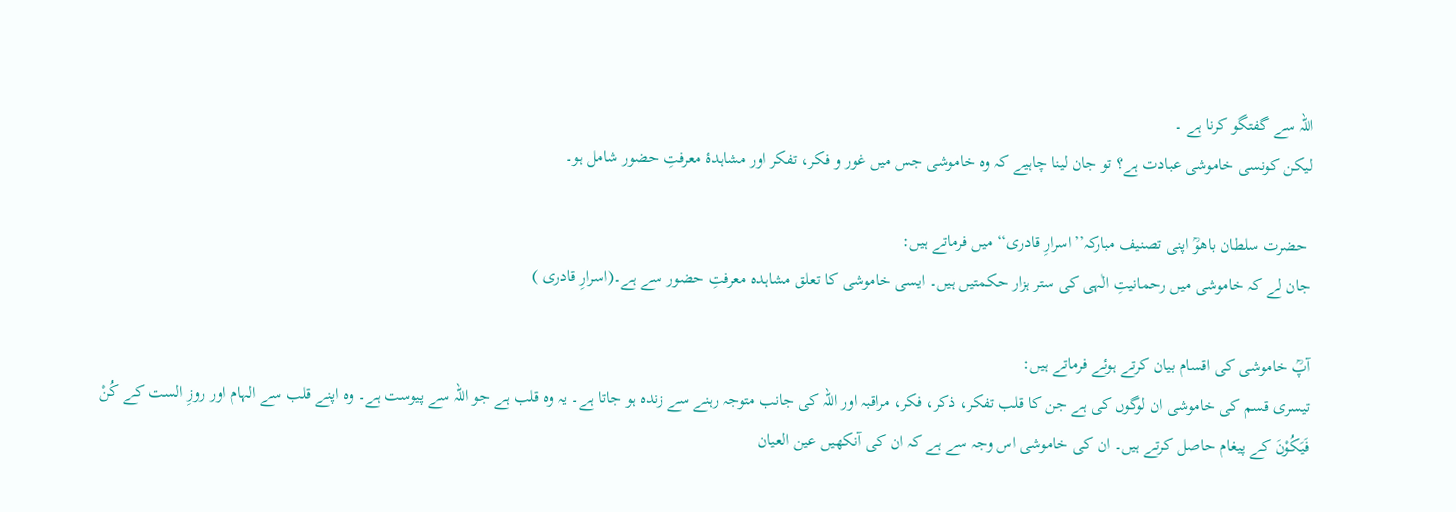اللہ سے گفتگو کرنا ہے ۔
لیکن کونسی خاموشی عبادت ہے؟ تو جان لینا چاہیے کہ وہ خاموشی جس میں غور و فکر، تفکر اور مشاہدۂ معرفتِ حضور شامل ہو۔

 حضرت سلطان باھوؒ اپنی تصنیف مبارکہ’’اسرارِ قادری‘‘ میں فرماتے ہیں:
جان لے کہ خاموشی میں رحمانیتِ الٰہی کی ستر ہزار حکمتیں ہیں۔ ایسی خاموشی کا تعلق مشاہدہ معرفتِ حضور سے ہے۔(اسرارِ قادری )

آپؒ خاموشی کی اقسام بیان کرتے ہوئے فرماتے ہیں:
تیسری قسم کی خاموشی ان لوگوں کی ہے جن کا قلب تفکر، ذکر، فکر، مراقبہ اور اللہ کی جانب متوجہ رہنے سے زندہ ہو جاتا ہے۔ یہ وہ قلب ہے جو اللہ سے پیوست ہے۔ وہ اپنے قلب سے الہام اور روزِ الست کے کُنْ فَیَکُوْنَ کے پیغام حاصل کرتے ہیں۔ ان کی خاموشی اس وجہ سے ہے کہ ان کی آنکھیں عین العیان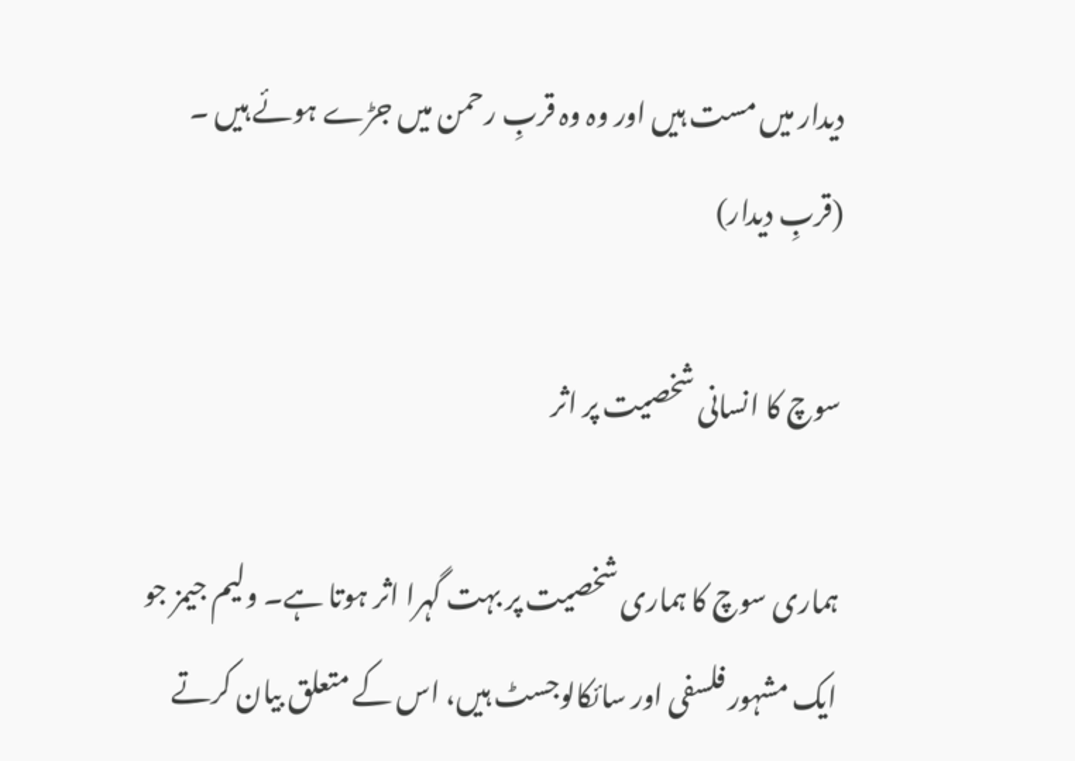دیدار میں مست ہیں اور وہ وہ قربِ رحمن میں جڑے ہوئے ہیں ۔ (قربِ دیدار)

سوچ کا انسانی شخصیت پر اثر

ہماری سوچ کا ہماری شخصیت پر بہت گہرا اثر ہوتا ہے۔ ولیم جیمز جو ایک مشہور فلسفی اور سائکالوجسٹ ہیں، اس کے متعلق بیان کرتے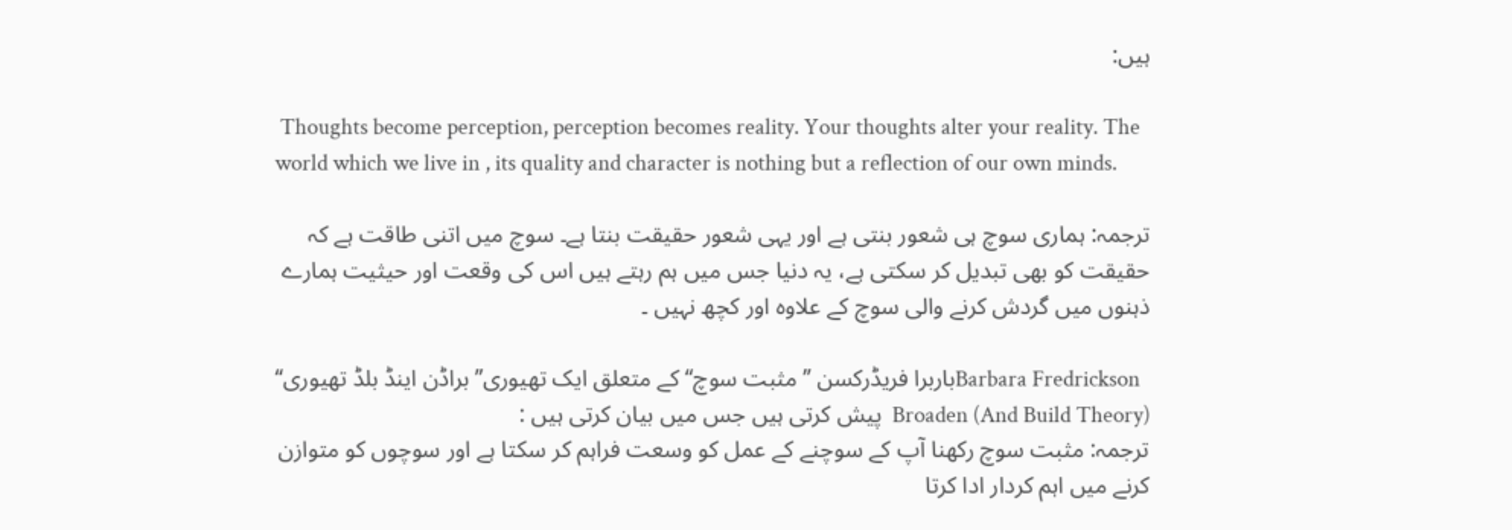ہیں:

 Thoughts become perception, perception becomes reality. Your thoughts alter your reality. The world which we live in , its quality and character is nothing but a reflection of our own minds.

ترجمہ: ہماری سوچ ہی شعور بنتی ہے اور یہی شعور حقیقت بنتا ہے۔ سوچ میں اتنی طاقت ہے کہ حقیقت کو بھی تبدیل کر سکتی ہے، یہ دنیا جس میں ہم رہتے ہیں اس کی وقعت اور حیثیت ہمارے ذہنوں میں گردش کرنے والی سوچ کے علاوہ اور کچھ نہیں ۔

  Barbara Fredricksonباربرا فریڈرکسن ’’مثبت سوچ‘‘ کے متعلق ایک تھیوری’’براڈن اینڈ بلڈ تھیوری‘‘ (Broaden (And Build Theory  پیش کرتی ہیں جس میں بیان کرتی ہیں :
ترجمہ: مثبت سوچ رکھنا آپ کے سوچنے کے عمل کو وسعت فراہم کر سکتا ہے اور سوچوں کو متوازن کرنے میں اہم کردار ادا کرتا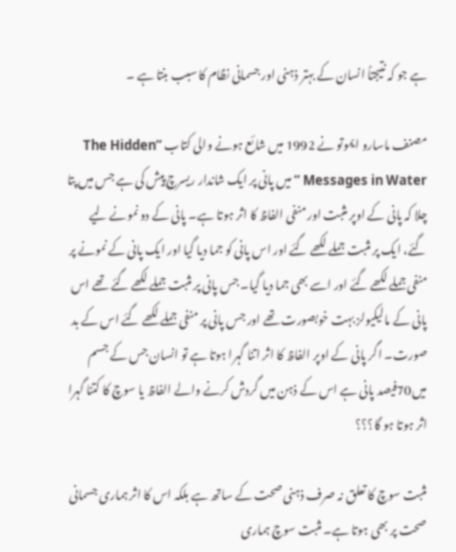ہے جو کہ نتیجتاً انسان کے بہتر ذہنی اور جسمانی نظام کا سبب بنتا ہے ۔

مصنف ماسارو ایموتو نے 1992 میں شائع ہونے والی کتاب ’’The Hidden Messages in Water ‘‘ میں پانی پر ایک شاندار ریسرچ پیش کی ہے جس میں پتا چلا کہ پانی کے اوپر مثبت اور منفی الفاظ کا اثر ہوتا ہے۔ پانی کے دو نمونے لیے گئے، ایک پر مثبت جملے لکھے گئے اور اس پانی کو جما دیا گیا اور ایک پانی کے نمونے پر منفی جملے لکھے گئے اور اسے بھی جما دیا گیا۔ جس پانی پر مثبت جملے لکھے گئے تھے اس پانی کے مالیکیولز بہت خوبصورت تھے اور جس پانی پر منفی جملے لکھے گئے اس کے بد صورت۔ اگر پانی کے اوپر الفاظ کا اثر اتنا گہرا ہوتا ہے تو انسان جس کے جسم میں70فیصد پانی ہے اس کے ذہن میں گردش کرنے والے الفاظ یا سوچ کا کتنا گہرا اثر ہوتا ہو گا؟؟؟

مثبت سوچ کا تعلق نہ صرف ذہنی صحت کے ساتھ ہے بلکہ اس کا اثر ہماری جسمانی صحت پر بھی ہوتا ہے۔ مثبت سوچ ہماری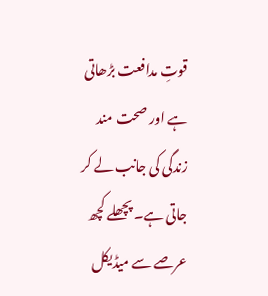قوتِ مدافعت بڑھاتی ہے اور صحت مند زندگی کی جانب لے کر جاتی ہے۔ پچھلے کچھ عرصے سے میڈیکل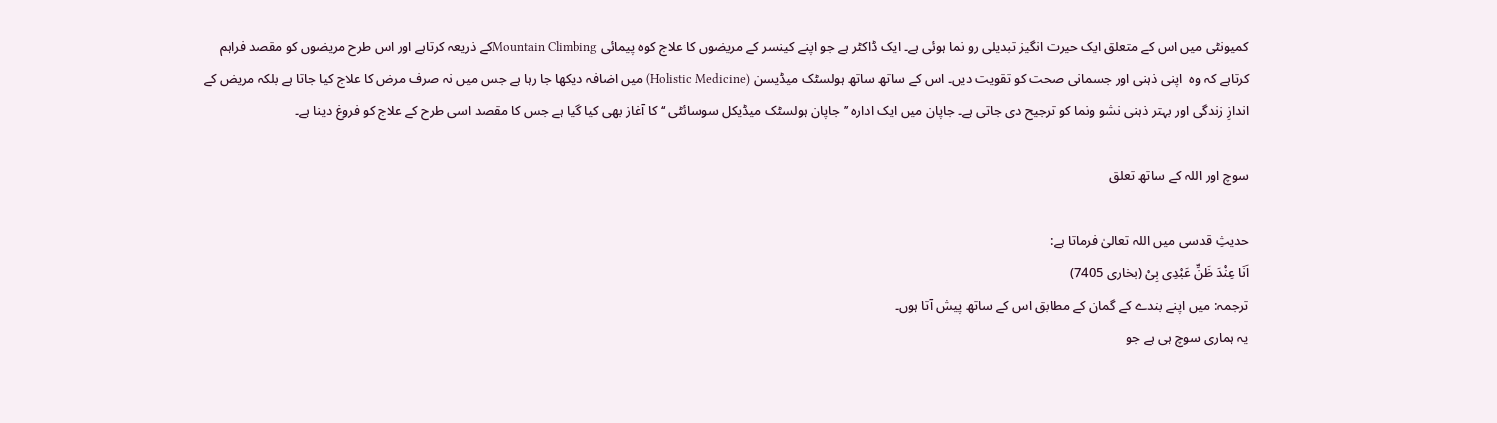کمیونٹی میں اس کے متعلق ایک حیرت انگیز تبدیلی رو نما ہوئی ہے۔ ایک ڈاکٹر ہے جو اپنے کینسر کے مریضوں کا علاج کوہ پیمائی Mountain Climbingکے ذریعہ کرتاہے اور اس طرح مریضوں کو مقصد فراہم کرتاہے کہ وہ  اپنی ذہنی اور جسمانی صحت کو تقویت دیں۔ اس کے ساتھ ساتھ ہولسٹک میڈیسن (Holistic Medicine) میں اضافہ دیکھا جا رہا ہے جس میں نہ صرف مرض کا علاج کیا جاتا ہے بلکہ مریض کے اندازِ زندگی اور بہتر ذہنی نشو ونما کو ترجیح دی جاتی ہے۔ جاپان میں ایک ادارہ ’’جاپان ہولسٹک میڈیکل سوسائٹی ‘‘ کا آغاز بھی کیا گیا ہے جس کا مقصد اسی طرح کے علاج کو فروغ دینا ہے۔

سوچ اور اللہ کے ساتھ تعلق

حدیثِ قدسی میں اللہ تعالیٰ فرماتا ہے:
اَنَا عِنْدَ ظَنِّ عَبْدِی بِیْ (بخاری 7405)
ترجمہ: میں اپنے بندے کے گمان کے مطابق اس کے ساتھ پیش آتا ہوں۔
یہ ہماری سوچ ہی ہے جو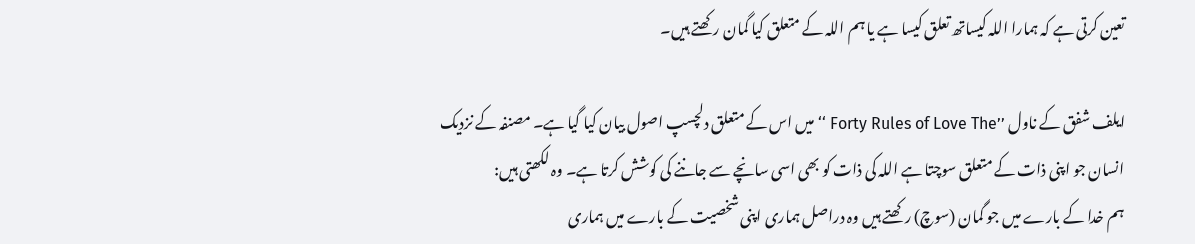تعین کرتی ہے کہ ہمارا اللہ کیساتھ تعلق کیسا ہے یا ہم اللہ کے متعلق کیا گمان رکھتے ہیں۔

ایلف شفق کے ناول ’’Forty Rules of Love The ‘‘ میں اس کے متعلق دلچسپ اصول بیان کیا گیا ہے۔ مصنفہ کے نزدیک انسان جو اپنی ذات کے متعلق سوچتا ہے اللہ کی ذات کو بھی اسی سانچے سے جاننے کی کوشش کرتا ہے۔ وہ لکھتی ہیں:
ہم خدا کے بارے میں جو گمان (سوچ) رکھتے ہیں وہ دراصل ہماری اپنی شخصیت کے بارے میں ہماری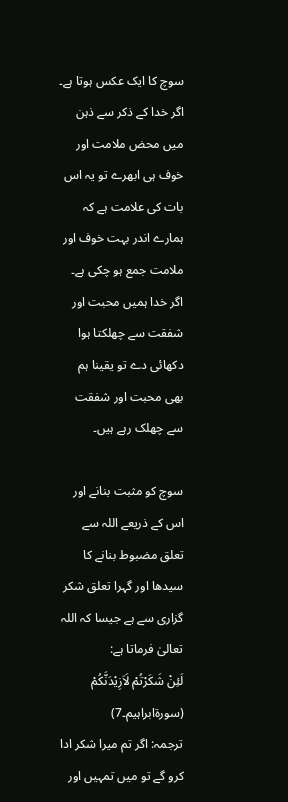سوچ کا ایک عکس ہوتا ہے۔ اگر خدا کے ذکر سے ذہن میں محض ملامت اور خوف ہی ابھرے تو یہ اس بات کی علامت ہے کہ ہمارے اندر بہت خوف اور ملامت جمع ہو چکی ہے۔ اگر خدا ہمیں محبت اور شفقت سے چھلکتا ہوا دکھائی دے تو یقینا ہم بھی محبت اور شفقت سے چھلک رہے ہیں۔

سوچ کو مثبت بنانے اور اس کے ذریعے اللہ سے تعلق مضبوط بنانے کا سیدھا اور گہرا تعلق شکر گزاری سے ہے جیسا کہ اللہ تعالیٰ فرماتا ہے:
لَئِنْ شَکَرْتُمْ لَاَزِیْدَنَّکُمْ   (سورۃابراہیم۔7)
ترجمہ: اگر تم میرا شکر ادا کرو گے تو میں تمہیں اور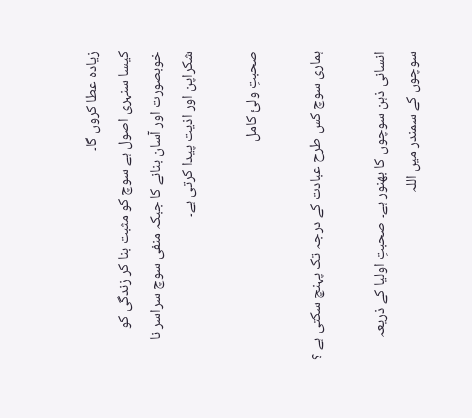زیادہ عطا کروں گا۔
کیسا سنہری اصول ہے سوچ کو مثبت بنا کر زندگی کو خوبصورت اور آسان بنانے کا جبکہ منفی سوچ سراسر نا شکراپن اور اذیت پیدا کرتی ہے۔

صحبتِ ولیٔ کامل

ہماری سوچ کس طرح عبادت کے درجہ تک پہنچ سکتی ہے ؟

انسانی ذہن سوچوں کا بھنور ہے۔ صحبتِ اولیا کے ذریعہ سوچوں کے سمندر میں اللہ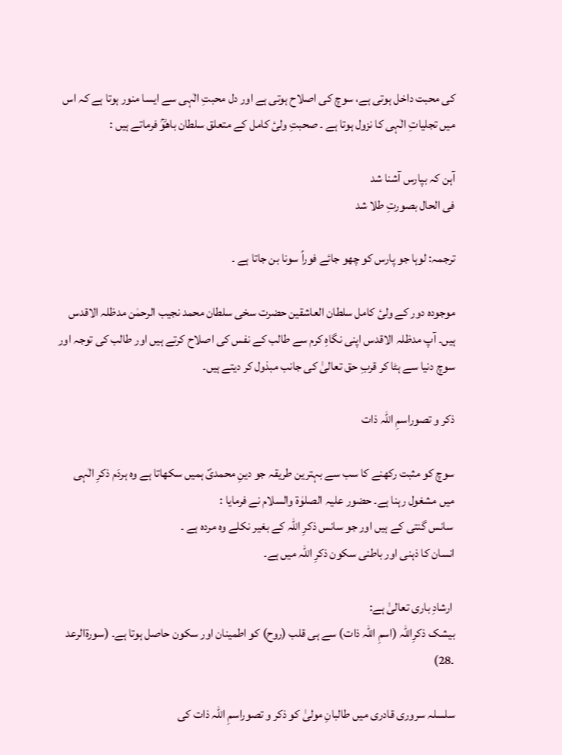کی محبت داخل ہوتی ہے، سوچ کی اصلاح ہوتی ہے اور دل محبتِ الٰہی سے ایسا منور ہوتا ہے کہ اس میں تجلیاتِ الٰہی کا نزول ہوتا ہے ۔ صحبتِ ولیٔ کامل کے متعلق سلطان باھوؒ فرماتے ہیں :

آہن کہ بپارس آشنا شد
فی الحال بصورتِ طلا شد

ترجمہ: لوہا جو پارس کو چھو جائے فوراً سونا بن جاتا ہے ۔

موجودہ دور کے ولیٔ کامل سلطان العاشقین حضرت سخی سلطان محمد نجیب الرحمٰن مدظلہ الاقدس ہیں۔ آپ مدظلہ الاقدس اپنی نگاہِ کرم سے طالب کے نفس کی اصلاح کرتے ہیں اور طالب کی توجہ اور سوچ دنیا سے ہٹا کر قربِ حق تعالیٰ کی جانب مبذول کر دیتے ہیں۔

ذکر و تصوراسمِ اللہ ذات

سوچ کو مثبت رکھنے کا سب سے بہترین طریقہ جو دینِ محمدیؐ ہمیں سکھاتا ہے وہ ہردَم ذکرِ الٰہی میں مشغول رہنا ہے۔ حضور علیہ الصلوٰۃ والسلام نے فرمایا :
 سانس گنتی کے ہیں اور جو سانس ذکرِ اللہ کے بغیر نکلے وہ مردہ ہے ۔
انسان کا ذہنی اور باطنی سکون ذکرِ اللہ میں ہے۔

 ارشادِ باری تعالیٰ ہے:
بیشک ذکرِاللہ (اسمِ اللہ ذات) سے ہی قلب (روح) کو اطمینان اور سکون حاصل ہوتا ہے۔ (سورۃالرعد ۔28)

سلسلہ سروری قادری میں طالبانِ مولیٰ کو ذکر و تصوراسمِ اللہ ذات کی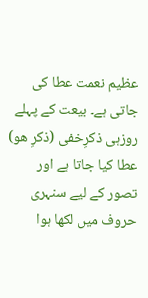عظیم نعمت عطا کی جاتی ہے۔ بیعت کے پہلے روزہی ذکرِخفی (ذکرِ ھو) عطا کیا جاتا ہے اور تصور کے لیے سنہری حروف میں لکھا ہوا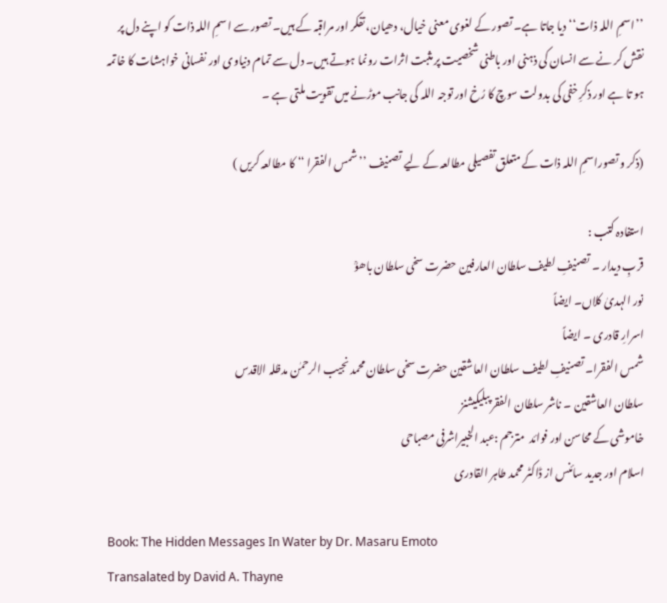’’اسمِ اللہ ذات‘‘ دیا جاتا ہے۔ تصور کے لغوی معنی خیال، دھیان، تفکر اور مراقبہ کے ہیں۔ تصور سے اسمِ اللہ ذات کو اپنے دل پر نقش کر نے سے انسان کی ذہنی اور باطنی شخصیت پر مثبت اثرات رونما ہوتے ہیں۔ دل سے تمام دنیاوی اور نفسانی خواہشات کا خاتمہ ہو تا ہے اور ذکرِ خفی کی بدولت سوچ کا رُخ اور توجہ اللہ کی جانب موڑنے میں تقویت ملتی ہے ۔

(ذکر و تصوراسمِ اللہ ذات کے متعلق تفصیلی مطالعہ کے لیے تصنیف ’’شمس الفقرا ‘‘ کا مطالعہ کریں )

استفادہ کتب :
قربِ دیدار ۔ تصنیفِ لطیف سلطان العارفین حضرت سخی سلطان باھوؒ
نور الہدیٰ کلاں۔ ایضاً
اسرارِ قادری ۔ ایضاً
شمس الفقرا۔ تصنیفِ لطیف سلطان العاشقین حضرت سخی سلطان محمد نجیب الرحمٰن مدظلہ الاقدس
سلطان العاشقین ۔ ناشر سلطان الفقر پبلیکیشنز
خاموشی کے محاسن اور فوائد  مترجم :عبد الخبیراشرفی مصباحی
اسلام اور جدید سائنس از ڈاکٹر محمد طاہر القادری

Book: The Hidden Messages In Water by Dr. Masaru Emoto
Transalated by David A. Thayne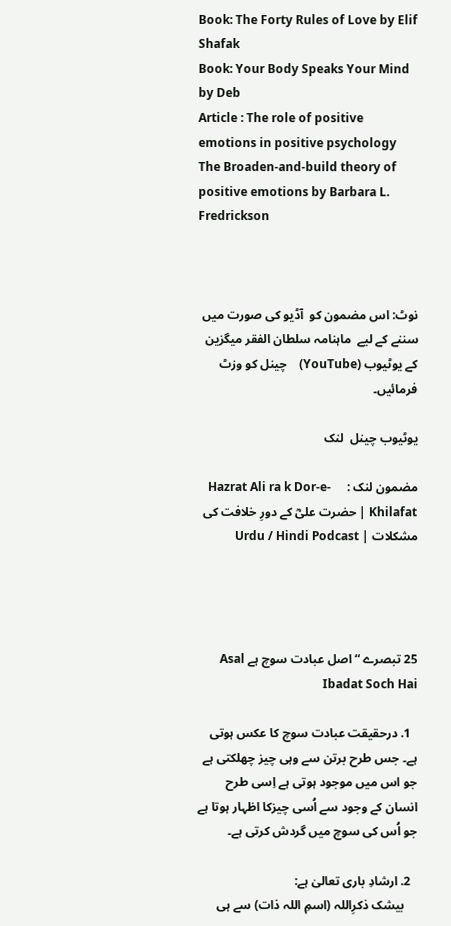Book: The Forty Rules of Love by Elif Shafak
Book: Your Body Speaks Your Mind by Deb
Article : The role of positive emotions in positive psychology
The Broaden-and-build theory of positive emotions by Barbara L. Fredrickson



نوٹ: اس مضمون کو  آڈیو کی صورت میں سننے کے لیے  ماہنامہ سلطان الفقر میگزین کے یوٹیوب (YouTube)    چینل کو وزٹ فرمائیں۔

یوٹیوب چینل  لنک

مضمون لنک :     Hazrat Ali ra k Dor-e-Khilafat | حضرت علیؓ کے دورِ خلافت کی مشکلات | Urdu / Hindi Podcast




25 تبصرے “اصل عبادت سوچ ہے Asal Ibadat Soch Hai

  1. درحقیقت عبادت سوچ کا عکس ہوتی ہے۔ جس طرح برتن سے وہی چیز چھلکتی ہے جو اس میں موجود ہوتی ہے اِسی طرح انسان کے وجود سے اُسی چیزکا اظہار ہوتا ہے جو اُس کی سوچ میں گردش کرتی ہے۔

  2. ارشادِ باری تعالیٰ ہے:
    بیشک ذکرِاللہ (اسمِ اللہ ذات) سے ہی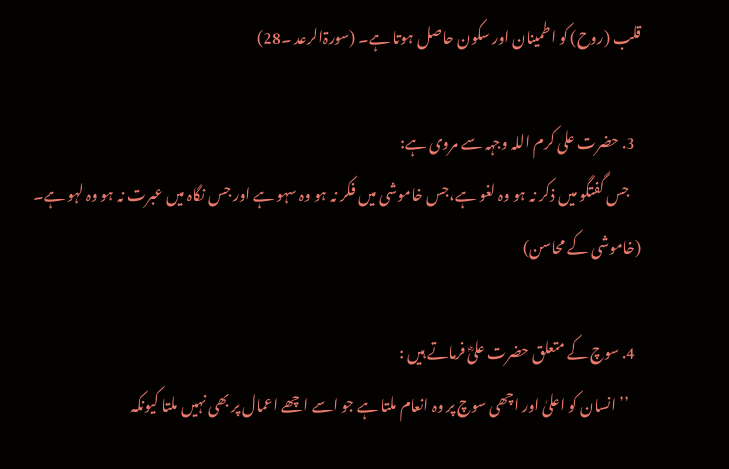قلب (روح) کو اطمینان اور سکون حاصل ہوتا ہے۔ (سورۃالرعد ۔28)

  3. حضرت علی کرم اللہ وجہہ سے مروی ہے:
    جس گفتگو میں ذکر نہ ہو وہ لغو ہے،جس خاموشی میں فکر نہ ہو وہ سہو ہے اور جس نگاہ میں عبرت نہ ہو وہ لہو ہے۔ (خاموشی کے محاسن)

  4. سوچ کے متعلق حضرت علیؓ فرماتے ہیں :
    ’’انسان کو اعلیٰ اور اچھی سوچ پر وہ انعام ملتا ہے جو اسے اچھے اعمال پر بھی نہیں ملتا کیونکہ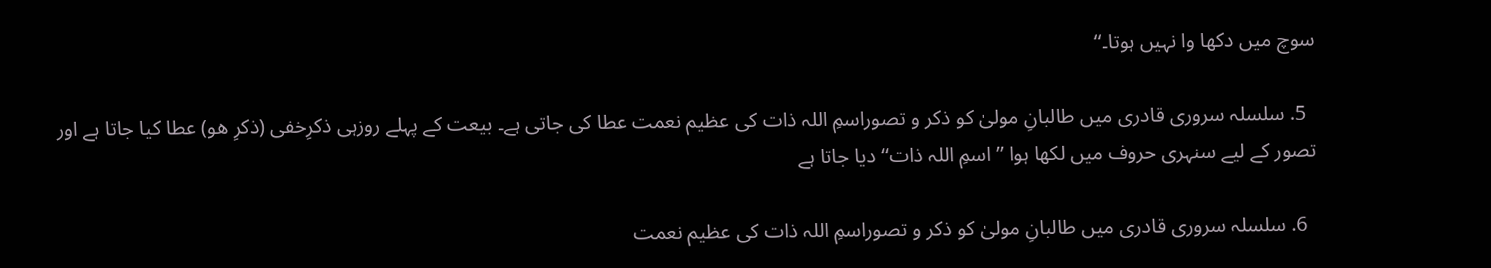سوچ میں دکھا وا نہیں ہوتا۔‘‘

  5. سلسلہ سروری قادری میں طالبانِ مولیٰ کو ذکر و تصوراسمِ اللہ ذات کی عظیم نعمت عطا کی جاتی ہے۔ بیعت کے پہلے روزہی ذکرِخفی (ذکرِ ھو) عطا کیا جاتا ہے اور تصور کے لیے سنہری حروف میں لکھا ہوا ’’اسمِ اللہ ذات‘‘ دیا جاتا ہے

  6. سلسلہ سروری قادری میں طالبانِ مولیٰ کو ذکر و تصوراسمِ اللہ ذات کی عظیم نعمت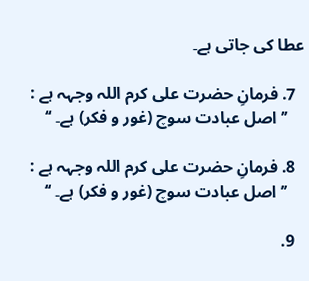عطا کی جاتی ہے۔

  7. فرمانِ حضرت علی کرم اللہ وجہہ ہے :
    ’’اصل عبادت سوچ (غور و فکر) ہے۔ ‘‘

  8. فرمانِ حضرت علی کرم اللہ وجہہ ہے :
    ’’اصل عبادت سوچ (غور و فکر) ہے۔ ‘‘

  9.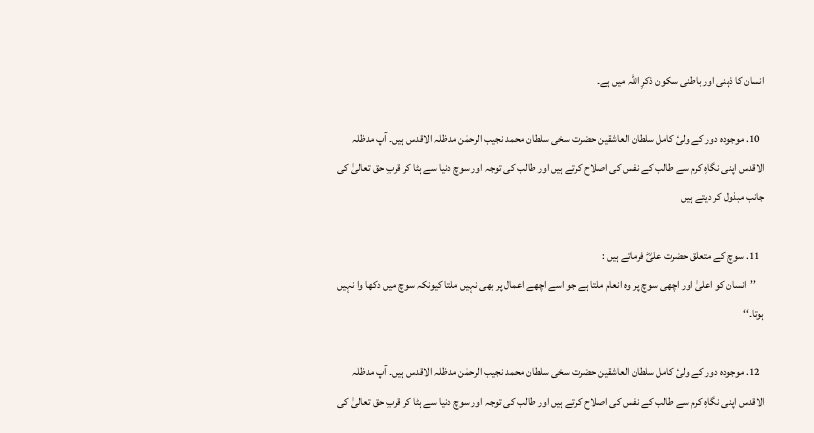انسان کا ذہنی اور باطنی سکون ذکرِ اللہ میں ہے۔

  10. موجودہ دور کے ولیٔ کامل سلطان العاشقین حضرت سخی سلطان محمد نجیب الرحمٰن مدظلہ الاقدس ہیں۔ آپ مدظلہ الاقدس اپنی نگاہِ کرم سے طالب کے نفس کی اصلاح کرتے ہیں اور طالب کی توجہ اور سوچ دنیا سے ہٹا کر قربِ حق تعالیٰ کی جانب مبذول کر دیتے ہیں

  11. سوچ کے متعلق حضرت علیؓ فرماتے ہیں :
    ’’انسان کو اعلیٰ اور اچھی سوچ پر وہ انعام ملتا ہے جو اسے اچھے اعمال پر بھی نہیں ملتا کیونکہ سوچ میں دکھا وا نہیں ہوتا۔‘‘

  12. موجودہ دور کے ولیٔ کامل سلطان العاشقین حضرت سخی سلطان محمد نجیب الرحمٰن مدظلہ الاقدس ہیں۔ آپ مدظلہ الاقدس اپنی نگاہِ کرم سے طالب کے نفس کی اصلاح کرتے ہیں اور طالب کی توجہ اور سوچ دنیا سے ہٹا کر قربِ حق تعالیٰ کی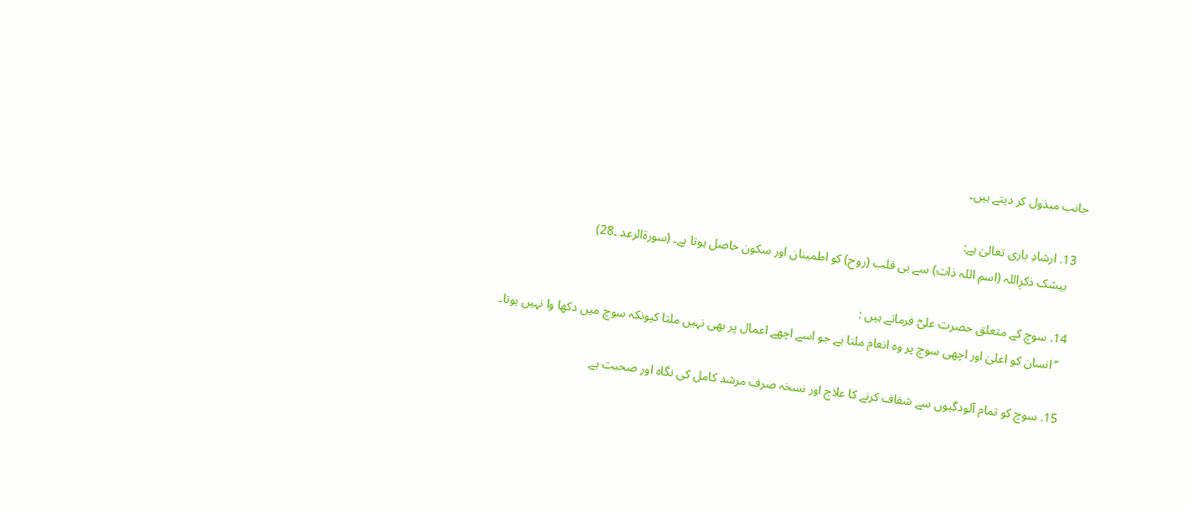جانب مبذول کر دیتے ہیں۔

  13. ارشادِ باری تعالیٰ ہے:
    بیشک ذکرِاللہ (اسمِ اللہ ذات) سے ہی قلب (روح) کو اطمینان اور سکون حاصل ہوتا ہے۔ (سورۃالرعد ۔28)

  14. سوچ کے متعلق حضرت علیؓ فرماتے ہیں :
    ’’انسان کو اعلیٰ اور اچھی سوچ پر وہ انعام ملتا ہے جو اسے اچھے اعمال پر بھی نہیں ملتا کیونکہ سوچ میں دکھا وا نہیں ہوتا۔

  15. سوچ کو تمام آلودگیوں سے شفاف کرنے کا علاج اور نسخہ صرف مرشد کامل کی نگاہ اور صحبت ہے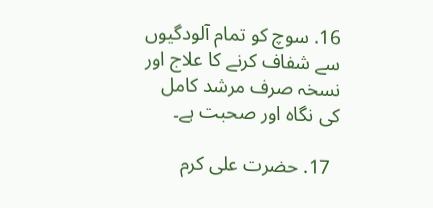16. سوچ کو تمام آلودگیوں سے شفاف کرنے کا علاج اور نسخہ صرف مرشد کامل کی نگاہ اور صحبت ہے۔

  17. حضرت علی کرم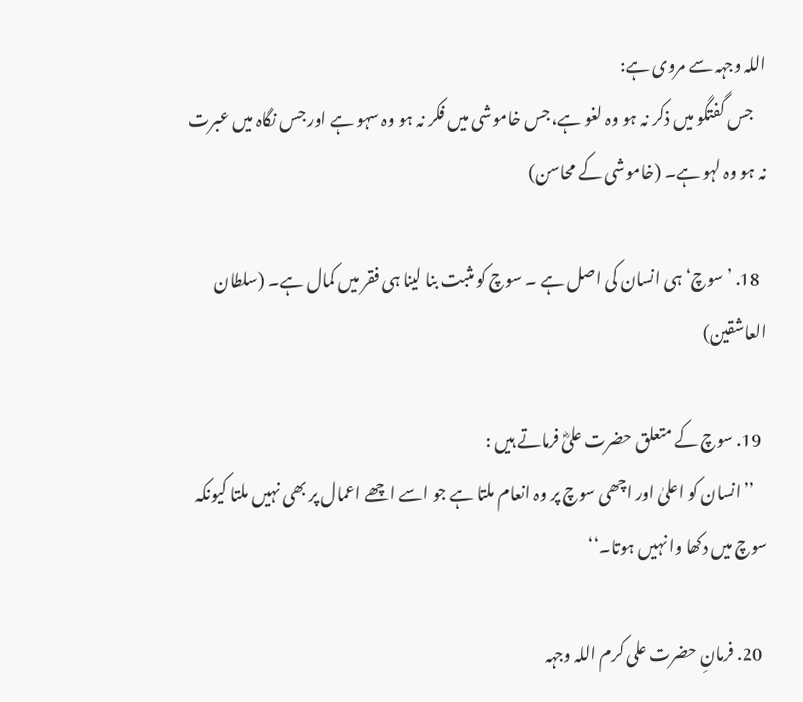اللہ وجہہ سے مروی ہے:
    جس گفتگو میں ذکر نہ ہو وہ لغو ہے،جس خاموشی میں فکر نہ ہو وہ سہو ہے اور جس نگاہ میں عبرت نہ ہو وہ لہو ہے۔ (خاموشی کے محاسن)

  18. ’سوچ‘ ہی انسان کی اصل ہے ۔ سوچ کو مثبت بنا لینا ہی فقر میں کمال ہے۔ (سلطان العاشقین)

  19. سوچ کے متعلق حضرت علیؓ فرماتے ہیں :
    ’’انسان کو اعلیٰ اور اچھی سوچ پر وہ انعام ملتا ہے جو اسے اچھے اعمال پر بھی نہیں ملتا کیونکہ سوچ میں دکھا وا نہیں ہوتا۔‘‘

  20. فرمانِ حضرت علی کرم اللہ وجہہ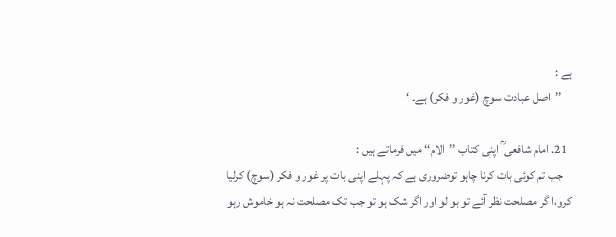ہے :
    ’’اصل عبادت سوچ (غور و فکر) ہے۔ ‘

  21. امام شافعی ؒ اپنی کتاب ’’الام‘‘ میں فرماتے ہیں :
    جب تم کوئی بات کرنا چاہو توضروری ہے کہ پہلے اپنی بات پر غور و فکر (سوچ) کرلیا کرو،ا گر مصلحت نظر آئے تو بو لو اور اگر شک ہو تو جب تک مصلحت نہ ہو خاموش رہو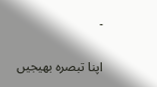۔

اپنا تبصرہ بھیجیں